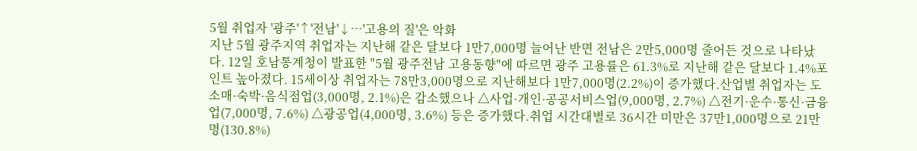5월 취업자 '광주'↑'전남'↓…'고용의 질'은 악화
지난 5월 광주지역 취업자는 지난해 같은 달보다 1만7,000명 늘어난 반면 전남은 2만5,000명 줄어든 것으로 나타났다. 12일 호남통계청이 발표한 "5월 광주전남 고용동향"에 따르면 광주 고용률은 61.3%로 지난해 같은 달보다 1.4%포인트 높아졌다. 15세이상 취업자는 78만3,000명으로 지난해보다 1만7,000명(2.2%)이 증가했다.산업별 취업자는 도소매·숙박·음식점업(3,000명, 2.1%)은 감소했으나 △사업·개인·공공서비스업(9,000명, 2.7%) △전기·운수·통신·금융업(7,000명, 7.6%) △광공업(4,000명, 3.6%) 등은 증가했다.취업 시간대별로 36시간 미만은 37만1,000명으로 21만명(130.8%)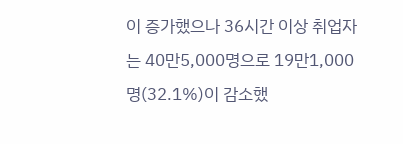이 증가했으나 36시간 이상 취업자는 40만5,000명으로 19만1,000명(32.1%)이 감소했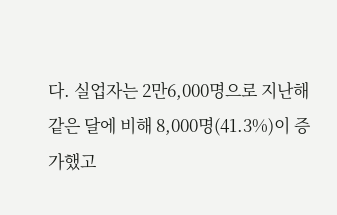다. 실업자는 2만6,000명으로 지난해 같은 달에 비해 8,000명(41.3%)이 증가했고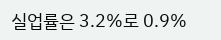실업률은 3.2%로 0.9%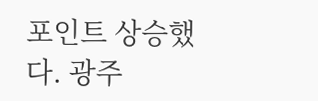포인트 상승했다. 광주